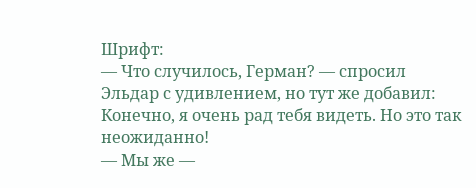Шрифт:
— Что случилось, Герман? — спросил Эльдар с удивлением, но тут же добавил: Конечно, я очень рад тебя видеть. Но это так неожиданно!
— Мы же —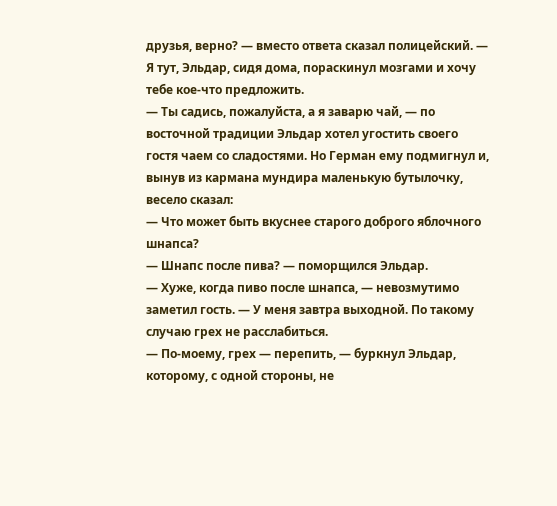друзья, верно? — вместо ответа сказал полицейский. — Я тут, Эльдар, сидя дома, пораскинул мозгами и хочу тебе кое-что предложить.
— Ты садись, пожалуйста, а я заварю чай, — по восточной традиции Эльдар хотел угостить своего гостя чаем со сладостями. Но Герман ему подмигнул и, вынув из кармана мундира маленькую бутылочку, весело сказал:
— Что может быть вкуснее старого доброго яблочного шнапса?
— Шнапс после пива? — поморщился Эльдар.
— Хуже, когда пиво после шнапса, — невозмутимо заметил гость. — У меня завтра выходной. По такому случаю грех не расслабиться.
— По-моему, грех — перепить, — буркнул Эльдар, которому, с одной стороны, не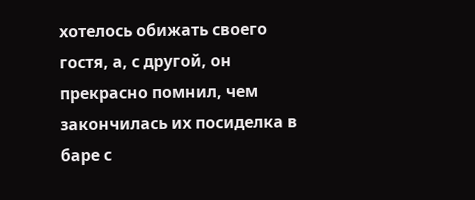хотелось обижать своего гостя, а, с другой, он прекрасно помнил, чем закончилась их посиделка в баре с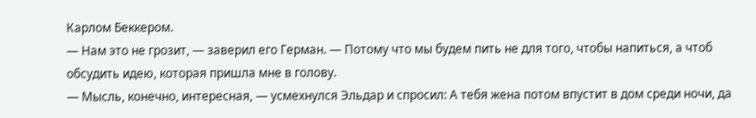Карлом Беккером.
— Нам это не грозит, — заверил его Герман. — Потому что мы будем пить не для того, чтобы напиться, а чтоб обсудить идею, которая пришла мне в голову.
— Мысль, конечно, интересная, — усмехнулся Эльдар и спросил: А тебя жена потом впустит в дом среди ночи, да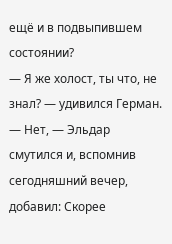ещё и в подвыпившем состоянии?
— Я же холост, ты что, не знал? — удивился Герман.
— Нет, — Эльдар смутился и, вспомнив сегодняшний вечер, добавил: Скорее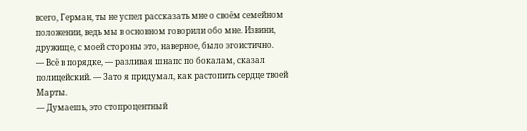всего, Герман, ты не успел рассказать мне о своём семейном положении, ведь мы в основном говорили обо мне. Извини, дружище, с моей стороны это, наверное, было эгоистично.
— Всё в порядке, — разливая шнапс по бокалам, сказал полицейский. — Зато я придумал, как растопить сердце твоей Марты.
— Думаешь, это стопроцентный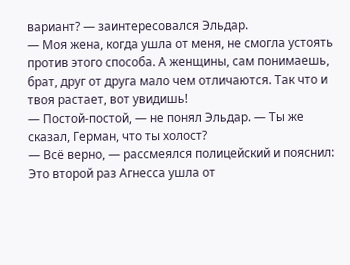вариант? — заинтересовался Эльдар.
— Моя жена, когда ушла от меня, не смогла устоять против этого способа. А женщины, сам понимаешь, брат, друг от друга мало чем отличаются. Так что и твоя растает, вот увидишь!
— Постой-постой, — не понял Эльдар. — Ты же сказал, Герман, что ты холост?
— Всё верно, — рассмеялся полицейский и пояснил: Это второй раз Агнесса ушла от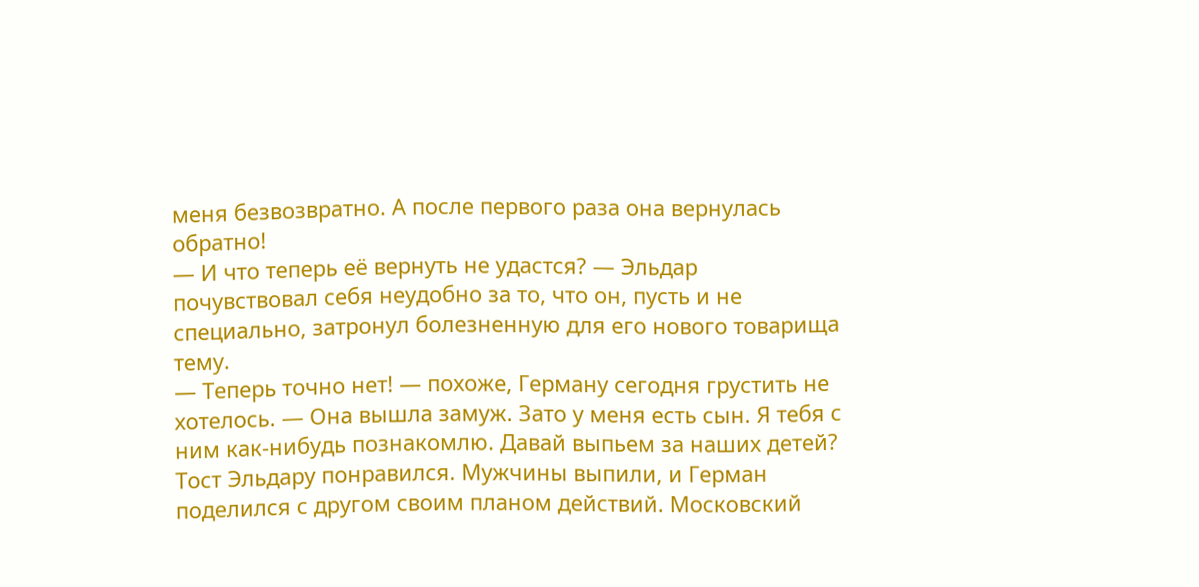меня безвозвратно. А после первого раза она вернулась обратно!
— И что теперь её вернуть не удастся? — Эльдар почувствовал себя неудобно за то, что он, пусть и не специально, затронул болезненную для его нового товарища тему.
— Теперь точно нет! — похоже, Герману сегодня грустить не хотелось. — Она вышла замуж. Зато у меня есть сын. Я тебя с ним как-нибудь познакомлю. Давай выпьем за наших детей?
Тост Эльдару понравился. Мужчины выпили, и Герман поделился с другом своим планом действий. Московский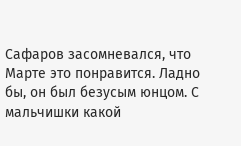Сафаров засомневался, что Марте это понравится. Ладно бы, он был безусым юнцом. С мальчишки какой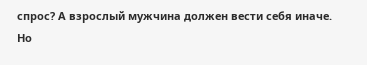спрос? А взрослый мужчина должен вести себя иначе. Но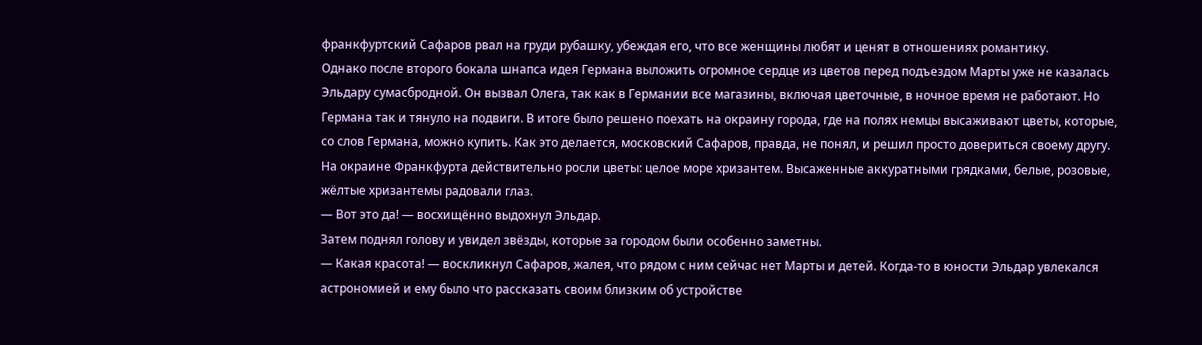франкфуртский Сафаров рвал на груди рубашку, убеждая его, что все женщины любят и ценят в отношениях романтику.
Однако после второго бокала шнапса идея Германа выложить огромное сердце из цветов перед подъездом Марты уже не казалась Эльдару сумасбродной. Он вызвал Олега, так как в Германии все магазины, включая цветочные, в ночное время не работают. Но Германа так и тянуло на подвиги. В итоге было решено поехать на окраину города, где на полях немцы высаживают цветы, которые, со слов Германа, можно купить. Как это делается, московский Сафаров, правда, не понял, и решил просто довериться своему другу.
На окраине Франкфурта действительно росли цветы: целое море хризантем. Высаженные аккуратными грядками, белые, розовые, жёлтые хризантемы радовали глаз.
— Вот это да! — восхищённо выдохнул Эльдар.
Затем поднял голову и увидел звёзды, которые за городом были особенно заметны.
— Какая красота! — воскликнул Сафаров, жалея, что рядом с ним сейчас нет Марты и детей. Когда-то в юности Эльдар увлекался астрономией и ему было что рассказать своим близким об устройстве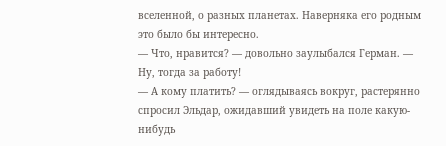вселенной, о разных планетах. Наверняка его родным это было бы интересно.
— Что, нравится? — довольно заулыбался Герман. — Ну, тогда за работу!
— А кому платить? — оглядываясь вокруг, растерянно спросил Эльдар, ожидавший увидеть на поле какую-нибудь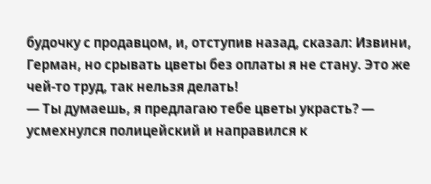будочку с продавцом, и, отступив назад, сказал: Извини, Герман, но срывать цветы без оплаты я не стану. Это же чей-то труд, так нельзя делать!
— Ты думаешь, я предлагаю тебе цветы украсть? — усмехнулся полицейский и направился к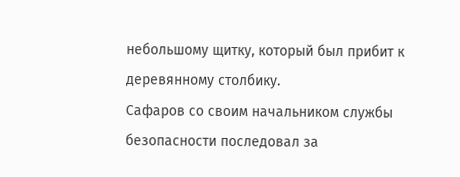небольшому щитку, который был прибит к деревянному столбику.
Сафаров со своим начальником службы безопасности последовал за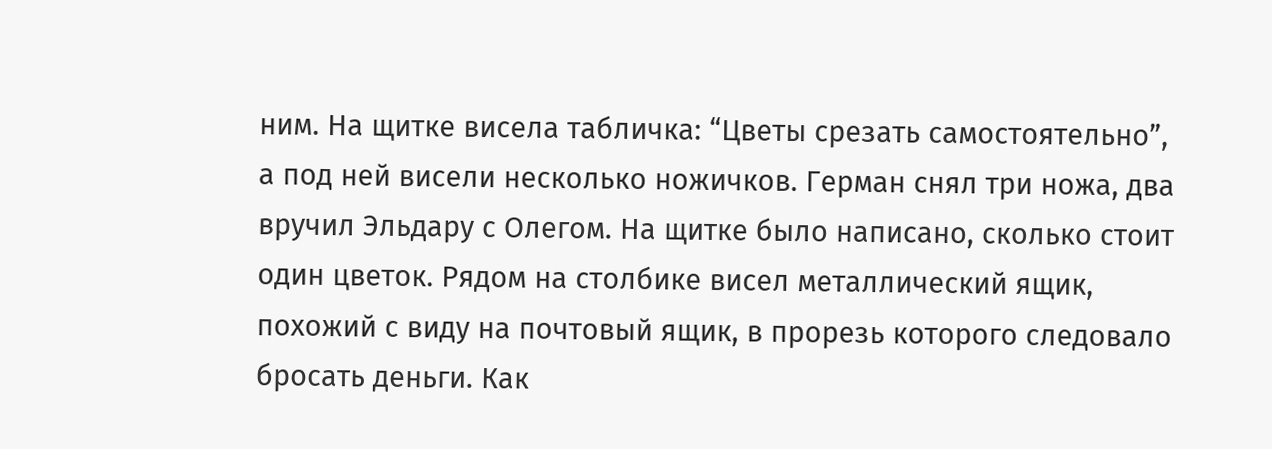ним. На щитке висела табличка: “Цветы срезать самостоятельно”, а под ней висели несколько ножичков. Герман снял три ножа, два вручил Эльдару с Олегом. На щитке было написано, сколько стоит один цветок. Рядом на столбике висел металлический ящик, похожий с виду на почтовый ящик, в прорезь которого следовало бросать деньги. Как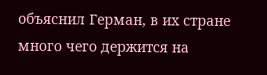объяснил Герман, в их стране много чего держится на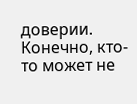доверии. Конечно, кто-то может не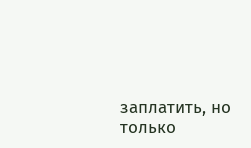заплатить, но только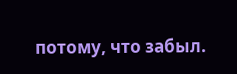потому, что забыл.